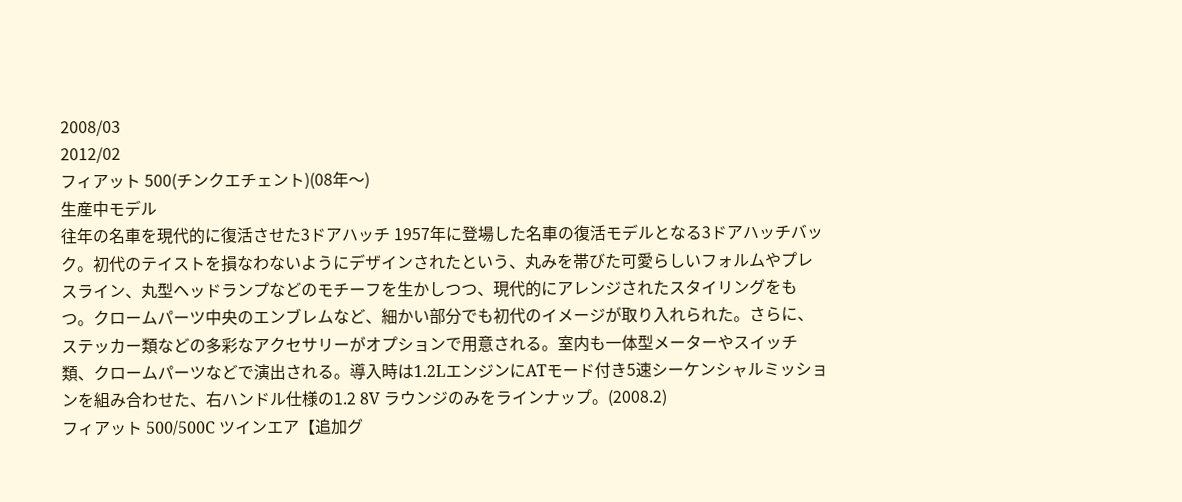2008/03
2012/02
フィアット 500(チンクエチェント)(08年〜)
生産中モデル
往年の名車を現代的に復活させた3ドアハッチ 1957年に登場した名車の復活モデルとなる3ドアハッチバック。初代のテイストを損なわないようにデザインされたという、丸みを帯びた可愛らしいフォルムやプレスライン、丸型ヘッドランプなどのモチーフを生かしつつ、現代的にアレンジされたスタイリングをもつ。クロームパーツ中央のエンブレムなど、細かい部分でも初代のイメージが取り入れられた。さらに、ステッカー類などの多彩なアクセサリーがオプションで用意される。室内も一体型メーターやスイッチ類、クロームパーツなどで演出される。導入時は1.2LエンジンにATモード付き5速シーケンシャルミッションを組み合わせた、右ハンドル仕様の1.2 8V ラウンジのみをラインナップ。(2008.2)
フィアット 500/500C ツインエア【追加グ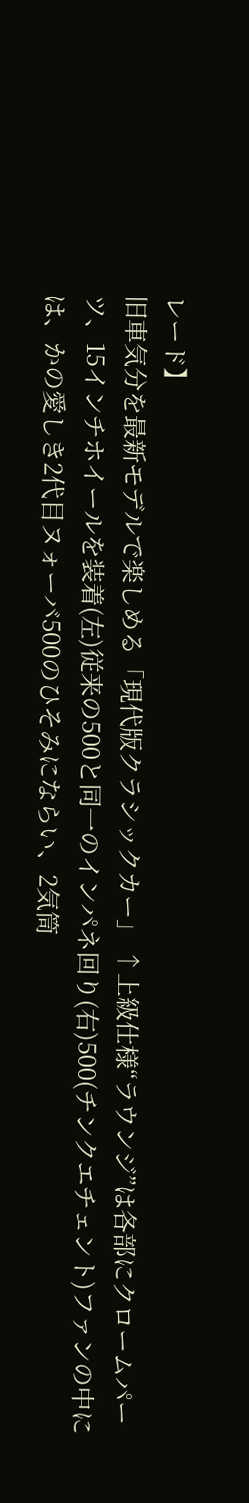レード】
旧車気分を最新モデルで楽しめる「現代版クラシックカー」 ↑上級仕様“ラウンジ”は各部にクロームパーツ、15インチホイールを装着(左)従来の500と同一のインパネ回り(右)500(チンクエチェント)ファンの中には、かの愛しき2代目ヌォーバ500のひそみにならい、2気筒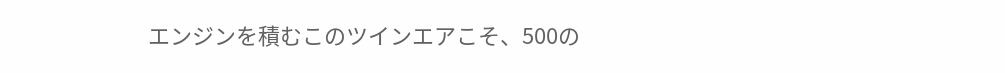エンジンを積むこのツインエアこそ、500の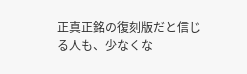正真正銘の復刻版だと信じる人も、少なくな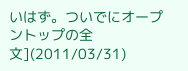いはず。ついでにオープントップの全文](2011/03/31)